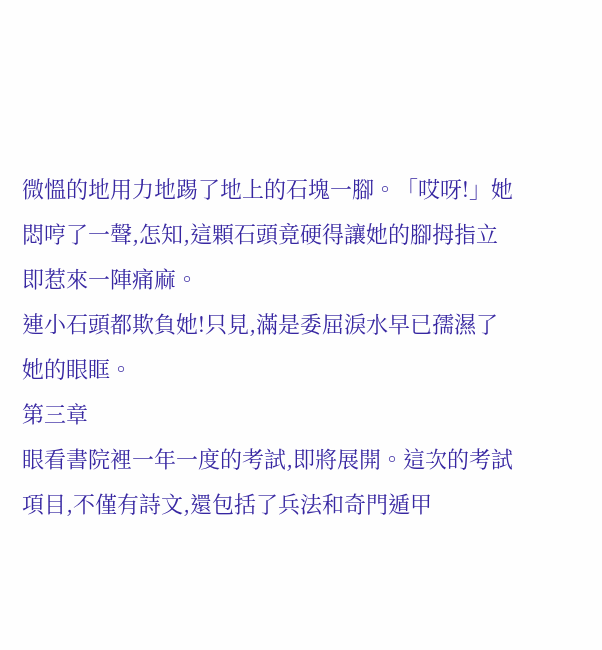微慍的地用力地踢了地上的石塊一腳。「哎呀!」她悶哼了一聲,怎知,這顆石頭竟硬得讓她的腳拇指立即惹來一陣痛麻。
連小石頭都欺負她!只見,滿是委屈淚水早已孺濕了她的眼眶。
第三章
眼看書院裡一年一度的考試,即將展開。這次的考試項目,不僅有詩文,還包括了兵法和奇門遁甲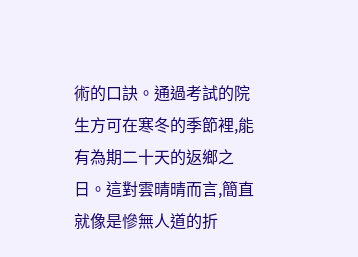術的口訣。通過考試的院生方可在寒冬的季節裡,能有為期二十天的返鄉之日。這對雲晴晴而言,簡直就像是慘無人道的折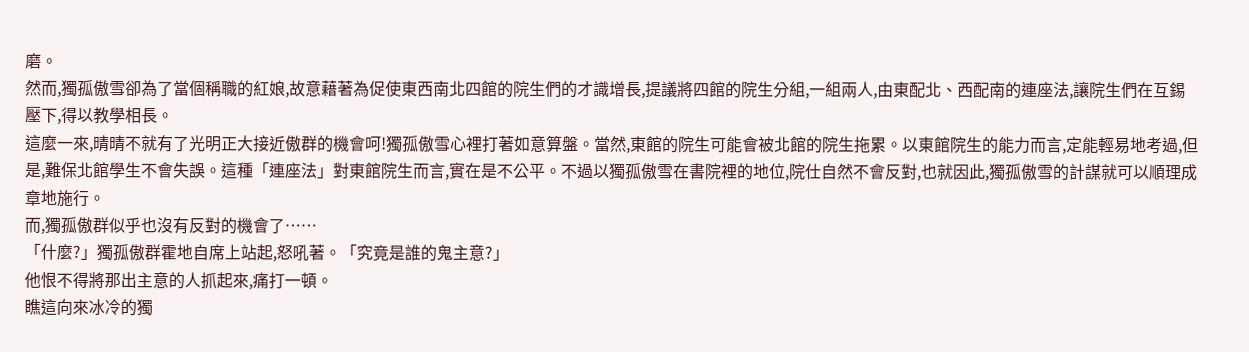磨。
然而,獨孤傲雪卻為了當個稱職的紅娘,故意藉著為促使東西南北四館的院生們的才識增長,提議將四館的院生分組,一組兩人,由東配北、西配南的連座法,讓院生們在互錫壓下,得以教學相長。
這麼一來,晴晴不就有了光明正大接近傲群的機會呵!獨孤傲雪心裡打著如意算盤。當然,東館的院生可能會被北館的院生拖累。以東館院生的能力而言,定能輕易地考過,但是,難保北館學生不會失誤。這種「連座法」對東館院生而言,實在是不公平。不過以獨孤傲雪在書院裡的地位,院仕自然不會反對,也就因此,獨孤傲雪的計謀就可以順理成章地施行。
而,獨孤傲群似乎也沒有反對的機會了……
「什麼?」獨孤傲群霍地自席上站起,怒吼著。「究竟是誰的鬼主意?」
他恨不得將那出主意的人抓起來,痛打一頓。
瞧這向來冰冷的獨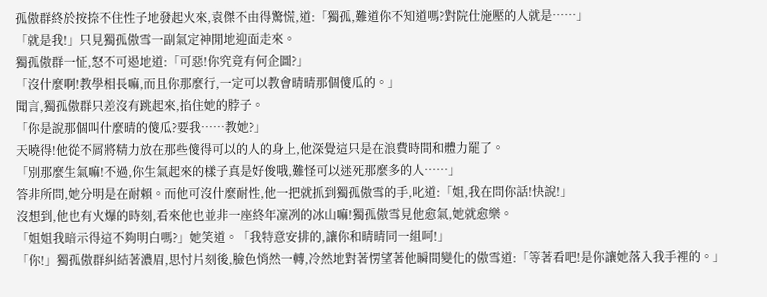孤傲群終於按捺不住性子地發起火來,袁傑不由得驚慌,道:「獨孤,難道你不知道嗎?對院仕施壓的人就是……」
「就是我!」只見獨孤傲雪一副氣定神閒地迎面走來。
獨孤傲群一怔,怒不可遏地道:「可惡!你究竟有何企圖?」
「沒什麼啊!教學相長嘛,而且你那麼行,一定可以教會晴晴那個傻瓜的。」
聞言,獨孤傲群只差沒有跳起來,掐住她的脖子。
「你是說那個叫什麼晴的傻瓜?要我……教她?」
天曉得!他從不屑將精力放在那些傻得可以的人的身上,他深覺這只是在浪費時間和體力罷了。
「別那麼生氣嘛!不過,你生氣起來的樣子真是好俊哦,難怪可以迷死那麼多的人……」
答非所問,她分明是在耐賴。而他可沒什麼耐性,他一把就抓到獨孤傲雪的手,叱道:「姐,我在問你話!快說!」
沒想到,他也有火爆的時刻,看來他也並非一座終年凜冽的冰山嘛!獨孤傲雪見他愈氣,她就愈樂。
「姐姐我暗示得這不夠明白嗎?」她笑道。「我特意安排的,讓你和晴晴同一組呵!」
「你!」獨孤傲群糾結著濃眉,思忖片刻後,臉色悄然一轉,冷然地對著愣望著他瞬間變化的傲雪道:「等著看吧!是你讓她落入我手裡的。」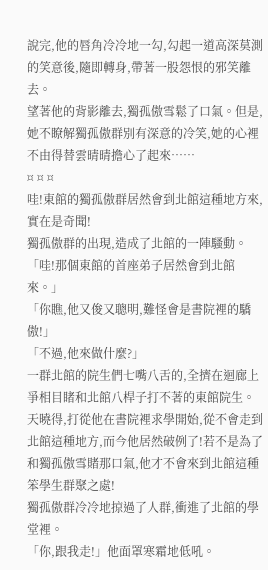說完,他的唇角冷冷地一勾,勾起一道高深莫測的笑意後,隨即轉身,帶著一股怨恨的邪笑離去。
望著他的背影離去,獨孤傲雪鬆了口氣。但是,她不瞭解獨孤傲群別有深意的冷笑,她的心裡不由得替雲晴晴擔心了起來……
¤ ¤ ¤
哇!東館的獨孤傲群居然會到北館這種地方來,實在是奇聞!
獨孤傲群的出現,造成了北館的一陣騷動。
「哇!那個東館的首座弟子居然會到北館來。」
「你瞧,他又俊又聰明,難怪會是書院裡的驕傲!」
「不過,他來做什麼?」
一群北館的院生們七嘴八舌的,全擠在迴廊上爭相目睹和北館八桿子打不著的東館院生。
天曉得,打從他在書院裡求學開始,從不會走到北館這種地方,而今他居然破例了!若不是為了和獨孤傲雪賭那口氣,他才不會來到北館這種笨學生群聚之處!
獨孤傲群冷冷地掠過了人群,衝進了北館的學堂裡。
「你,跟我走!」他面罩寒霜地低吼。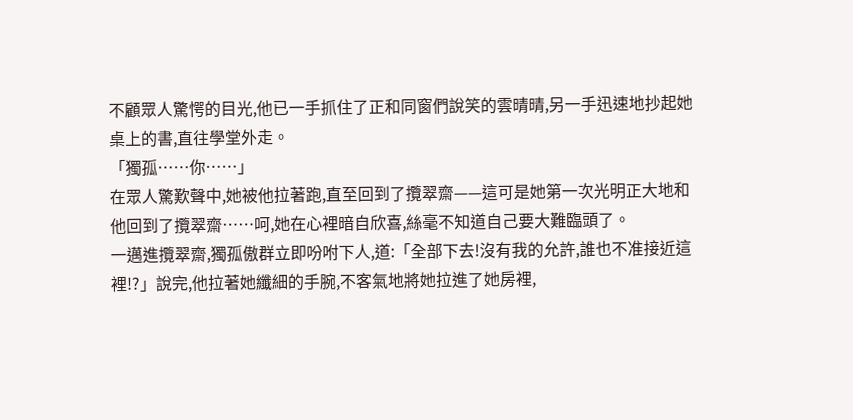不顧眾人驚愕的目光,他已一手抓住了正和同窗們說笑的雲晴晴,另一手迅速地抄起她桌上的書,直往學堂外走。
「獨孤……你……」
在眾人驚歎聲中,她被他拉著跑,直至回到了攬翠齋——這可是她第一次光明正大地和他回到了攬翠齋……呵,她在心裡暗自欣喜,絲毫不知道自己要大難臨頭了。
一邁進攬翠齋,獨孤傲群立即吩咐下人,道:「全部下去!沒有我的允許,誰也不准接近這裡!?」說完,他拉著她纖細的手腕,不客氣地將她拉進了她房裡,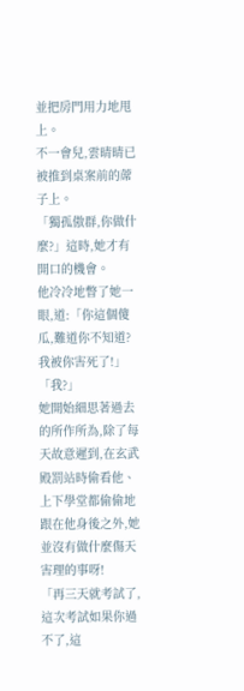並把房門用力地甩上。
不一會兒,雲晴晴已被推到桌案前的蓆子上。
「獨孤傲群,你做什麼?」這時,她才有開口的機會。
他冷冷地瞥了她一眼,道:「你這個傻瓜,難道你不知道?我被你害死了!」
「我?」
她開始細思著過去的所作所為,除了每天故意遲到,在玄武殿罰站時偷看他、上下學堂都偷偷地跟在他身後之外,她並沒有做什麼傷天害理的事呀!
「再三天就考試了,這次考試如果你過不了,這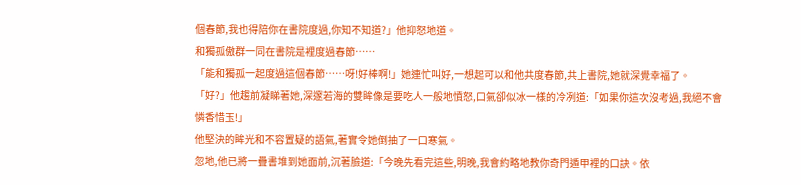個春節,我也得陪你在書院度過,你知不知道?」他抑怒地道。
和獨孤傲群一同在書院是裡度過春節……
「能和獨孤一起度過這個春節……呀!好棒啊!」她連忙叫好,一想起可以和他共度春節,共上書院,她就深覺幸福了。
「好?」他趨前凝睇著她,深邃若海的雙眸像是要吃人一般地憤怒,口氣卻似冰一樣的冷冽道:「如果你這次沒考過,我絕不會憐香惜玉!」
他堅決的眸光和不容置疑的語氣,著實令她倒抽了一口寒氣。
忽地,他已將一疊書堆到她面前,沉著臉道:「今晚先看完這些,明晚,我會約略地教你奇門遁甲裡的口訣。依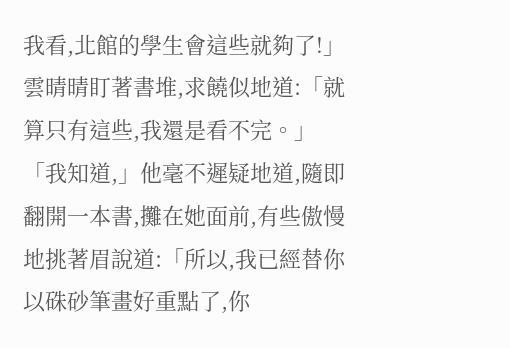我看,北館的學生會這些就夠了!」
雲晴晴盯著書堆,求饒似地道:「就算只有這些,我還是看不完。」
「我知道,」他毫不遲疑地道,隨即翻開一本書,攤在她面前,有些傲慢地挑著眉說道:「所以,我已經替你以硃砂筆畫好重點了,你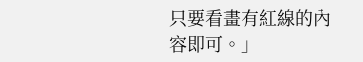只要看畫有紅線的內容即可。」